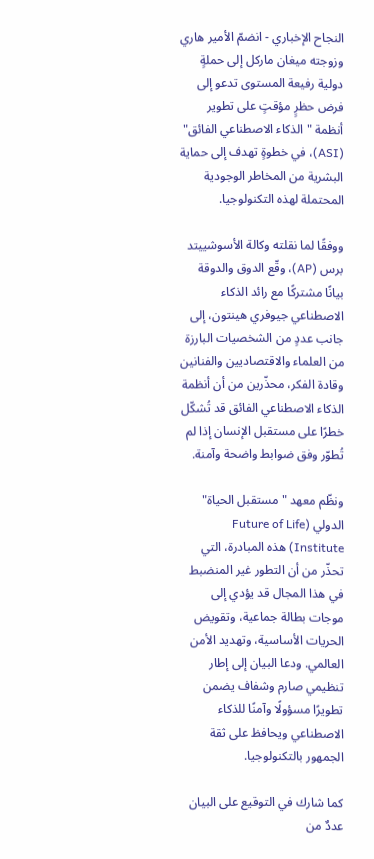النجاح الإخباري - انضمّ الأمير هاري وزوجته ميغان ماركل إلى حملةٍ دولية رفيعة المستوى تدعو إلى فرض حظرٍ مؤقتٍ على تطوير أنظمة "الذكاء الاصطناعي الفائق" (ASI)، في خطوةٍ تهدف إلى حماية البشرية من المخاطر الوجودية المحتملة لهذه التكنولوجيا.

ووفقًا لما نقلته وكالة الأسوشييتد برس (AP)، وقّع الدوق والدوقة بيانًا مشتركًا مع رائد الذكاء الاصطناعي جيوفري هينتون، إلى جانب عددٍ من الشخصيات البارزة من العلماء والاقتصاديين والفنانين وقادة الفكر، محذّرين من أن أنظمة الذكاء الاصطناعي الفائق قد تُشكّل خطرًا على مستقبل الإنسان إذا لم تُطوّر وفق ضوابط واضحة وآمنة.

ونظّم معهد "مستقبل الحياة" الدولي (Future of Life Institute) هذه المبادرة، التي تحذّر من أن التطور غير المنضبط في هذا المجال قد يؤدي إلى موجات بطالة جماعية، وتقويض الحريات الأساسية، وتهديد الأمن العالمي. ودعا البيان إلى إطار تنظيمي صارم وشفاف يضمن تطويرًا مسؤولًا وآمنًا للذكاء الاصطناعي ويحافظ على ثقة الجمهور بالتكنولوجيا.

كما شارك في التوقيع على البيان عددٌ من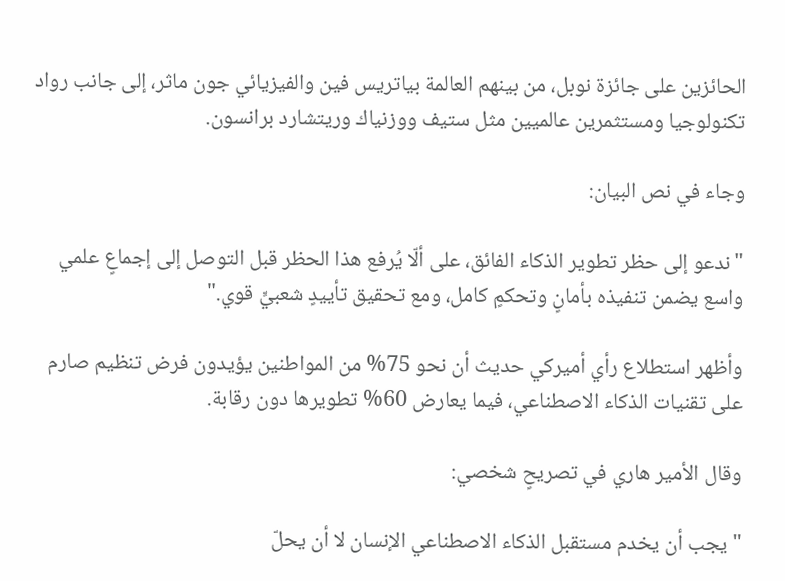الحائزين على جائزة نوبل، من بينهم العالمة بياتريس فين والفيزيائي جون ماثر، إلى جانب رواد تكنولوجيا ومستثمرين عالميين مثل ستيف ووزنياك وريتشارد برانسون.

وجاء في نص البيان:

"ندعو إلى حظر تطوير الذكاء الفائق، على ألّا يُرفع هذا الحظر قبل التوصل إلى إجماعٍ علمي واسع يضمن تنفيذه بأمانٍ وتحكمٍ كامل، ومع تحقيق تأييدٍ شعبيٍّ قوي."

وأظهر استطلاع رأي أميركي حديث أن نحو 75% من المواطنين يؤيدون فرض تنظيم صارم على تقنيات الذكاء الاصطناعي، فيما يعارض 60% تطويرها دون رقابة.

وقال الأمير هاري في تصريحٍ شخصي:

"يجب أن يخدم مستقبل الذكاء الاصطناعي الإنسان لا أن يحلّ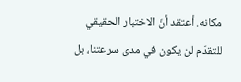مكانه. أعتقد أنّ الاختبار الحقيقي للتقدّم لن يكون في مدى سرعتنا، بل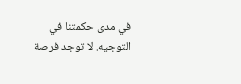في مدى حكمتنا في التوجيه. لا توجد فرصة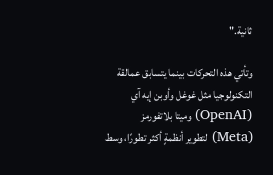ثانية."

وتأتي هذه التحركات بينما يتسابق عمالقة التكنولوجيا مثل غوغل وأوبن إيه آي (OpenAI) وميتا بلاتفورمز (Meta) لتطوير أنظمةٍ أكثر تطورًا، وسط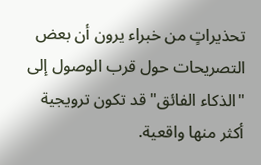تحذيراتٍ من خبراء يرون أن بعض التصريحات حول قرب الوصول إلى "الذكاء الفائق" قد تكون ترويجية أكثر منها واقعية.